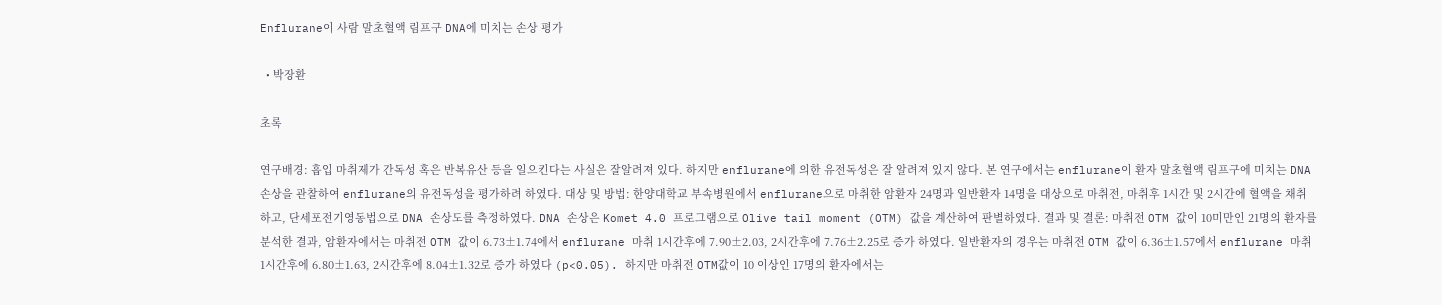Enflurane이 사람 말초혈액 림프구 DNA에 미치는 손상 평가

  • 박장환

초록

연구배경: 흡입 마취제가 간독성 혹은 반복유산 등을 일으킨다는 사실은 잘알려져 있다. 하지만 enflurane에 의한 유전독성은 잘 알려져 있지 않다. 본 연구에서는 enflurane이 환자 말초혈액 림프구에 미치는 DNA 손상을 관찰하여 enflurane의 유전독성을 평가하려 하였다. 대상 및 방법: 한양대학교 부속병원에서 enflurane으로 마취한 암환자 24명과 일반환자 14명을 대상으로 마취전, 마취후 1시간 및 2시간에 혈액을 채취하고, 단세포전기영동법으로 DNA 손상도를 측정하였다. DNA 손상은 Komet 4.0 프로그램으로 Olive tail moment (OTM) 값을 계산하여 판별하였다. 결과 및 결론: 마취전 OTM 값이 10미만인 21명의 환자를 분석한 결과, 암환자에서는 마취전 OTM 값이 6.73±1.74에서 enflurane 마취 1시간후에 7.90±2.03, 2시간후에 7.76±2.25로 증가 하였다. 일반환자의 경우는 마취전 OTM 값이 6.36±1.57에서 enflurane 마취 1시간후에 6.80±1.63, 2시간후에 8.04±1.32로 증가 하였다 (p<0.05). 하지만 마취전 OTM값이 10 이상인 17명의 환자에서는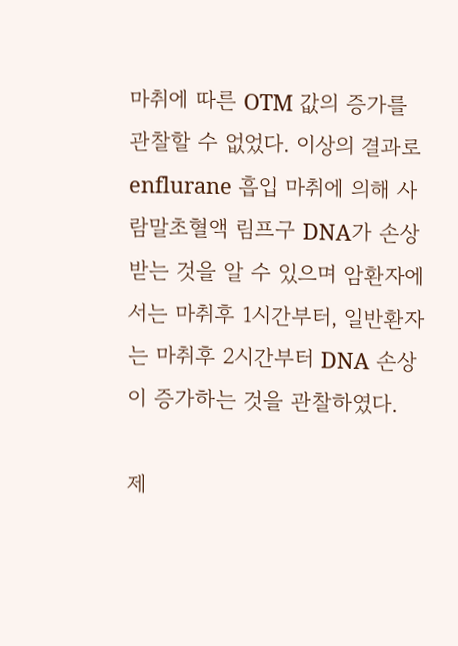마취에 따른 OTM 값의 증가를 관찰할 수 없었다. 이상의 결과로 enflurane 흡입 마취에 의해 사람말초혈액 림프구 DNA가 손상 받는 것을 알 수 있으며 암환자에서는 마취후 1시간부터, 일반환자는 마취후 2시간부터 DNA 손상이 증가하는 것을 관찰하였다.

제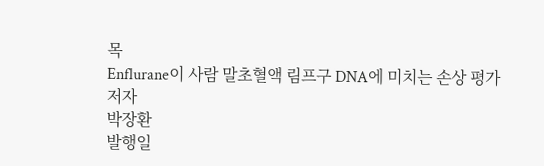목
Enflurane이 사람 말초혈액 림프구 DNA에 미치는 손상 평가
저자
박장환
발행일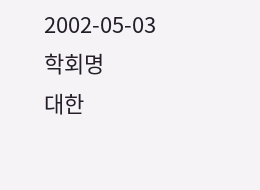2002-05-03
학회명
대한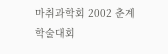마취과학회 2002 춘계학술대회